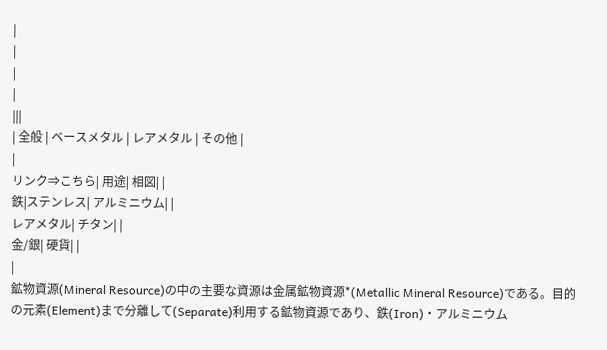|
|
|
|
|||
| 全般 | ベースメタル | レアメタル | その他 |
|
リンク⇒こちら| 用途| 相図| |
鉄|ステンレス| アルミニウム| |
レアメタル| チタン| |
金/銀| 硬貨| |
|
鉱物資源(Mineral Resource)の中の主要な資源は金属鉱物資源*(Metallic Mineral Resource)である。目的の元素(Element)まで分離して(Separate)利用する鉱物資源であり、鉄(Iron)・アルミニウム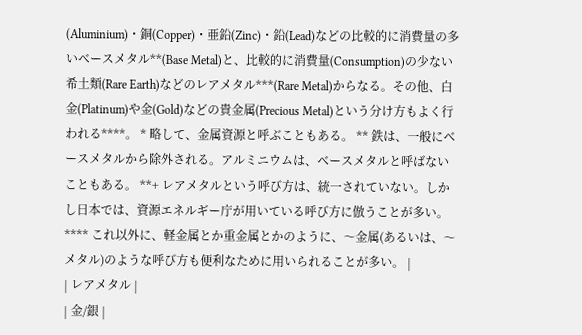(Aluminium)・銅(Copper)・亜鉛(Zinc)・鉛(Lead)などの比較的に消費量の多いベースメタル**(Base Metal)と、比較的に消費量(Consumption)の少ない希土類(Rare Earth)などのレアメタル***(Rare Metal)からなる。その他、白金(Platinum)や金(Gold)などの貴金属(Precious Metal)という分け方もよく行われる****。 * 略して、金属資源と呼ぶこともある。 ** 鉄は、一般にベースメタルから除外される。アルミニウムは、ベースメタルと呼ばないこともある。 **+ レアメタルという呼び方は、統一されていない。しかし日本では、資源エネルギー庁が用いている呼び方に倣うことが多い。 **** これ以外に、軽金属とか重金属とかのように、〜金属(あるいは、〜メタル)のような呼び方も便利なために用いられることが多い。 |
| レアメタル |
| 金/銀 |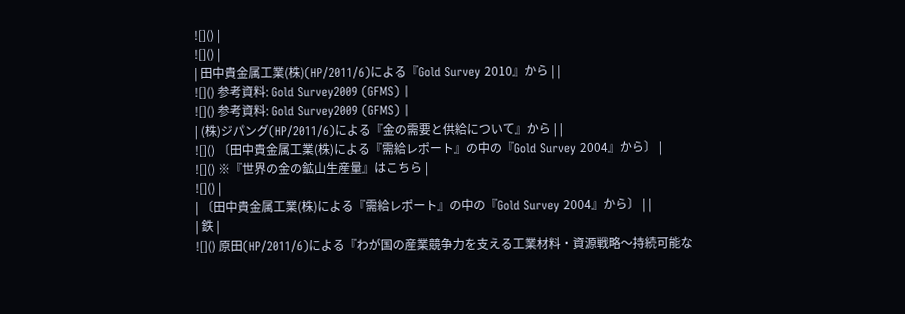![]() |
![]() |
| 田中貴金属工業(株)(HP/2011/6)による『Gold Survey 2010』から | |
![]() 参考資料: Gold Survey2009 (GFMS) |
![]() 参考資料: Gold Survey2009 (GFMS) |
| (株)ジパング(HP/2011/6)による『金の需要と供給について』から | |
![]() 〔田中貴金属工業(株)による『需給レポート』の中の『Gold Survey 2004』から〕 |
![]() ※『世界の金の鉱山生産量』はこちら |
![]() |
| 〔田中貴金属工業(株)による『需給レポート』の中の『Gold Survey 2004』から〕 | |
| 鉄 |
![]() 原田(HP/2011/6)による『わが国の産業競争力を支える工業材料・資源戦略〜持続可能な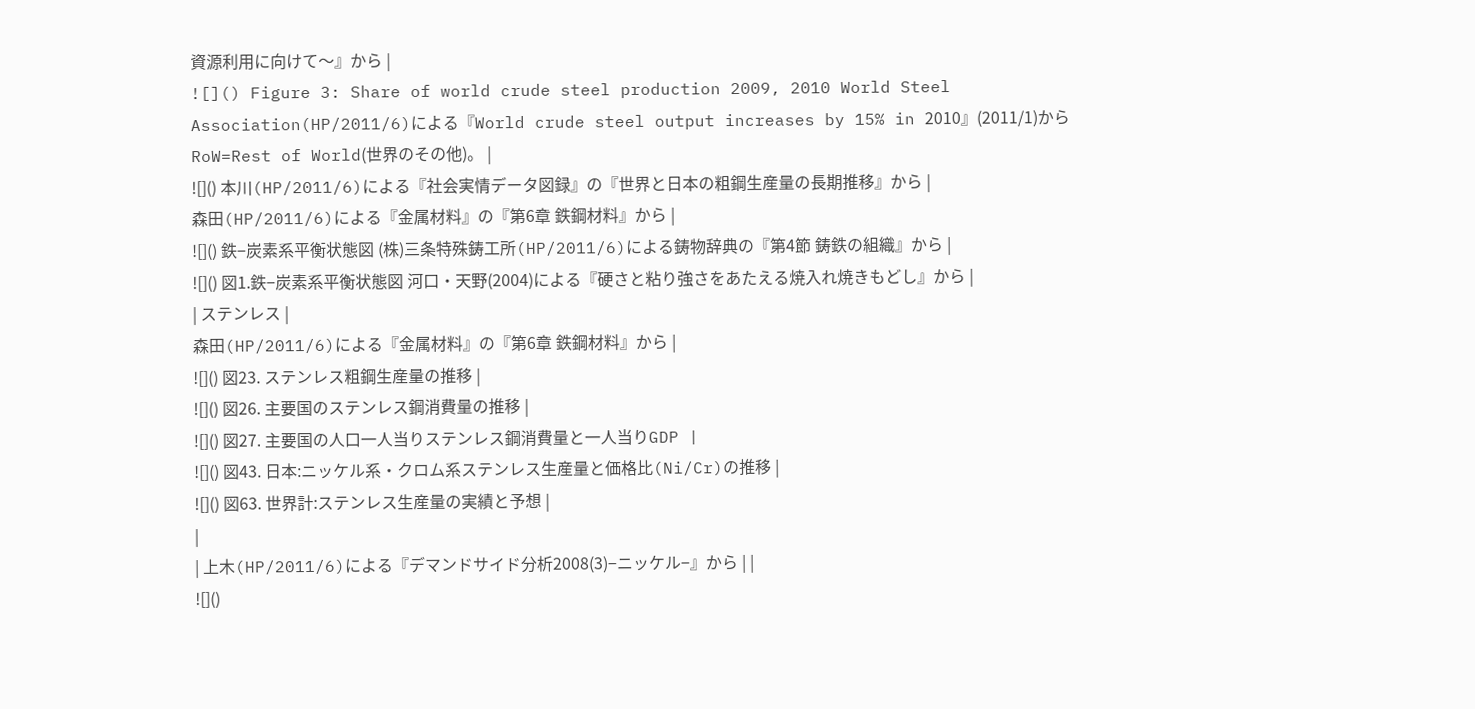資源利用に向けて〜』から |
![]() Figure 3: Share of world crude steel production 2009, 2010 World Steel Association(HP/2011/6)による『World crude steel output increases by 15% in 2010』(2011/1)から RoW=Rest of World(世界のその他)。 |
![]() 本川(HP/2011/6)による『社会実情データ図録』の『世界と日本の粗鋼生産量の長期推移』から |
森田(HP/2011/6)による『金属材料』の『第6章 鉄鋼材料』から |
![]() 鉄−炭素系平衡状態図 (株)三条特殊鋳工所(HP/2011/6)による鋳物辞典の『第4節 鋳鉄の組織』から |
![]() 図1.鉄−炭素系平衡状態図 河口・天野(2004)による『硬さと粘り強さをあたえる焼入れ焼きもどし』から |
| ステンレス |
森田(HP/2011/6)による『金属材料』の『第6章 鉄鋼材料』から |
![]() 図23. ステンレス粗鋼生産量の推移 |
![]() 図26. 主要国のステンレス鋼消費量の推移 |
![]() 図27. 主要国の人口一人当りステンレス鋼消費量と一人当りGDP |
![]() 図43. 日本:ニッケル系・クロム系ステンレス生産量と価格比(Ni/Cr)の推移 |
![]() 図63. 世界計:ステンレス生産量の実績と予想 |
|
| 上木(HP/2011/6)による『デマンドサイド分析2008(3)−ニッケル−』から | |
![]()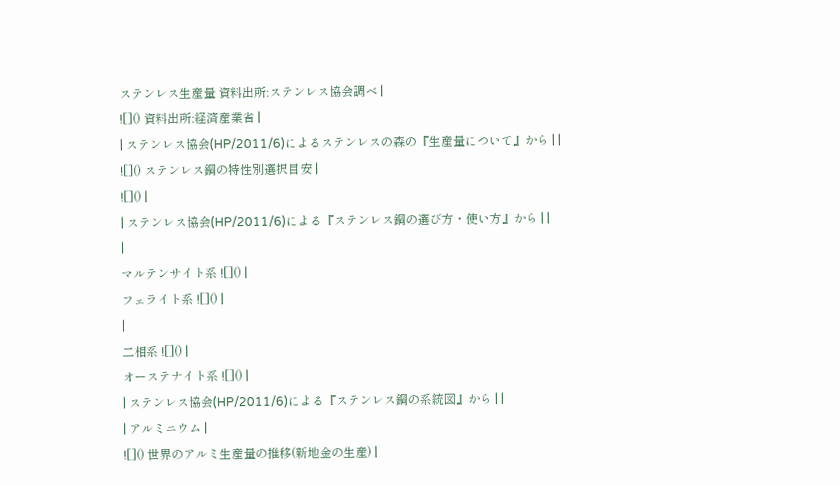ステンレス生産量 資料出所:ステンレス協会調べ |
![]() 資料出所:経済産業省 |
| ステンレス協会(HP/2011/6)によるステンレスの森の『生産量について』から | |
![]() ステンレス鋼の特性別選択目安 |
![]() |
| ステンレス協会(HP/2011/6)による『ステンレス鋼の選び方・使い方』から | |
|
マルテンサイト系 ![]() |
フェライト系 ![]() |
|
二相系 ![]() |
オーステナイト系 ![]() |
| ステンレス協会(HP/2011/6)による『ステンレス鋼の系統図』から | |
| アルミニウム |
![]() 世界のアルミ生産量の推移(新地金の生産) |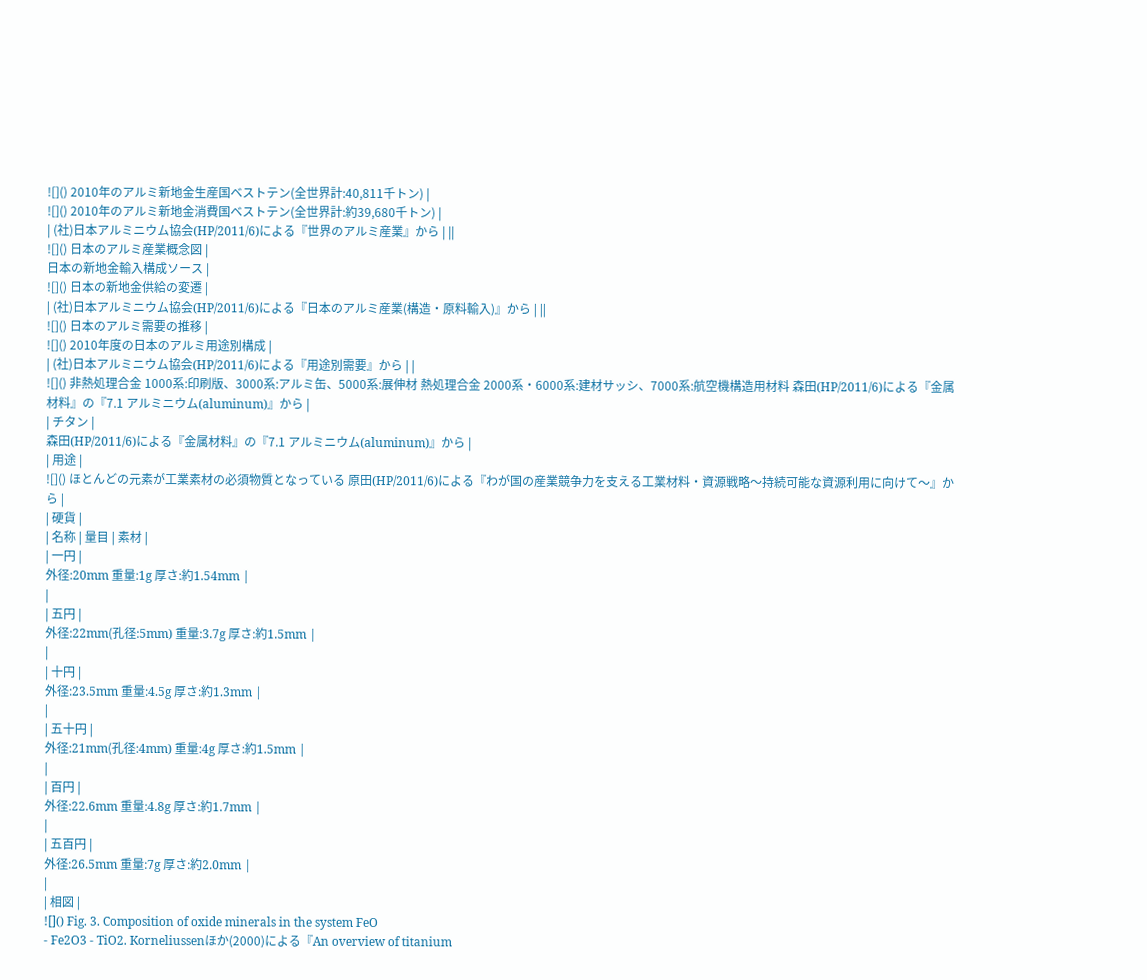![]() 2010年のアルミ新地金生産国ベストテン(全世界計:40,811千トン) |
![]() 2010年のアルミ新地金消費国ベストテン(全世界計:約39,680千トン) |
| (社)日本アルミニウム協会(HP/2011/6)による『世界のアルミ産業』から | ||
![]() 日本のアルミ産業概念図 |
日本の新地金輸入構成ソース |
![]() 日本の新地金供給の変遷 |
| (社)日本アルミニウム協会(HP/2011/6)による『日本のアルミ産業(構造・原料輸入)』から | ||
![]() 日本のアルミ需要の推移 |
![]() 2010年度の日本のアルミ用途別構成 |
| (社)日本アルミニウム協会(HP/2011/6)による『用途別需要』から | |
![]() 非熱処理合金 1000系:印刷版、3000系:アルミ缶、5000系:展伸材 熱処理合金 2000系・6000系:建材サッシ、7000系:航空機構造用材料 森田(HP/2011/6)による『金属材料』の『7.1 アルミニウム(aluminum)』から |
| チタン |
森田(HP/2011/6)による『金属材料』の『7.1 アルミニウム(aluminum)』から |
| 用途 |
![]() ほとんどの元素が工業素材の必須物質となっている 原田(HP/2011/6)による『わが国の産業競争力を支える工業材料・資源戦略〜持続可能な資源利用に向けて〜』から |
| 硬貨 |
| 名称 | 量目 | 素材 |
| 一円 |
外径:20mm 重量:1g 厚さ:約1.54mm |
|
| 五円 |
外径:22mm(孔径:5mm) 重量:3.7g 厚さ:約1.5mm |
|
| 十円 |
外径:23.5mm 重量:4.5g 厚さ:約1.3mm |
|
| 五十円 |
外径:21mm(孔径:4mm) 重量:4g 厚さ:約1.5mm |
|
| 百円 |
外径:22.6mm 重量:4.8g 厚さ:約1.7mm |
|
| 五百円 |
外径:26.5mm 重量:7g 厚さ:約2.0mm |
|
| 相図 |
![]() Fig. 3. Composition of oxide minerals in the system FeO
- Fe2O3 - TiO2. Korneliussenほか(2000)による『An overview of titanium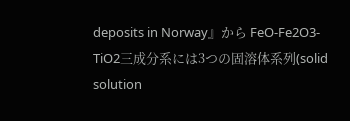deposits in Norway』から FeO-Fe2O3-TiO2三成分系には3つの固溶体系列(solid solution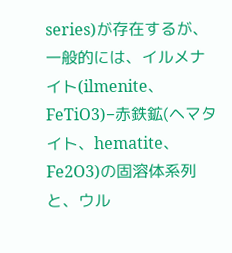series)が存在するが、一般的には、イルメナイト(ilmenite、FeTiO3)−赤鉄鉱(ヘマタイト、hematite、Fe2O3)の固溶体系列と、ウル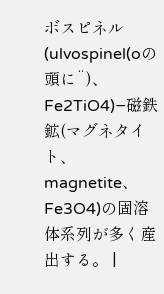ボスピネル(ulvospinel(oの頭に¨)、Fe2TiO4)−磁鉄鉱(マグネタイト、magnetite、Fe3O4)の固溶体系列が多く産出する。 |